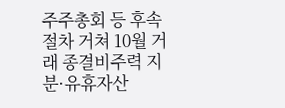주주총회 등 후속 절차 거쳐 10월 거래 종결비주력 지분·유휴자산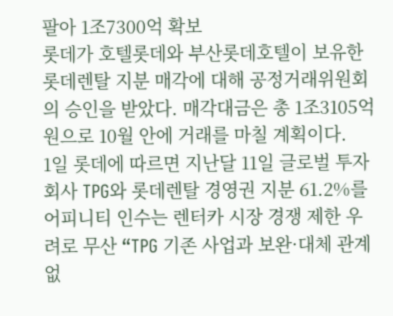팔아 1조7300억 확보
롯데가 호텔롯데와 부산롯데호텔이 보유한 롯데렌탈 지분 매각에 대해 공정거래위원회의 승인을 받았다. 매각대금은 총 1조3105억원으로 10월 안에 거래를 마칠 계획이다.
1일 롯데에 따르면 지난달 11일 글로벌 투자회사 TPG와 롯데렌탈 경영권 지분 61.2%를
어피니티 인수는 렌터카 시장 경쟁 제한 우려로 무산 “TPG 기존 사업과 보완·대체 관계 없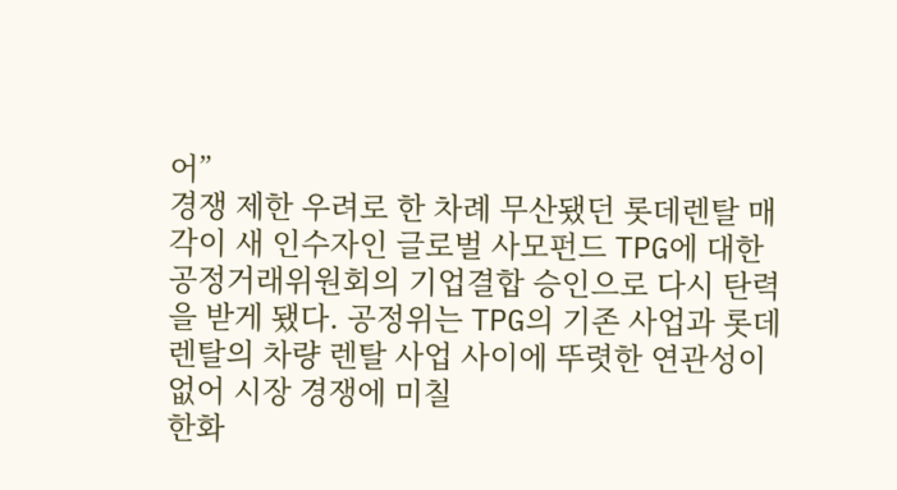어”
경쟁 제한 우려로 한 차례 무산됐던 롯데렌탈 매각이 새 인수자인 글로벌 사모펀드 TPG에 대한 공정거래위원회의 기업결합 승인으로 다시 탄력을 받게 됐다. 공정위는 TPG의 기존 사업과 롯데렌탈의 차량 렌탈 사업 사이에 뚜렷한 연관성이 없어 시장 경쟁에 미칠
한화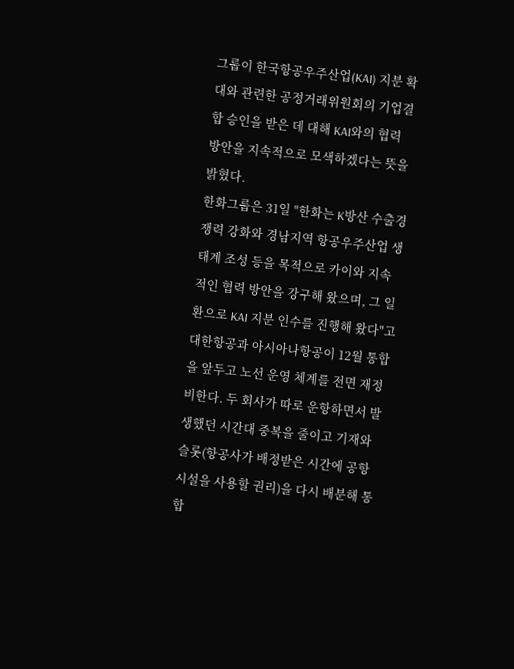그룹이 한국항공우주산업(KAI) 지분 확대와 관련한 공정거래위원회의 기업결합 승인을 받은 데 대해 KAI와의 협력 방안을 지속적으로 모색하겠다는 뜻을 밝혔다.
한화그룹은 31일 "한화는 K방산 수출경쟁력 강화와 경남지역 항공우주산업 생태계 조성 등을 목적으로 카이와 지속적인 협력 방안을 강구해 왔으며, 그 일환으로 KAI 지분 인수를 진행해 왔다"고
대한항공과 아시아나항공이 12월 통합을 앞두고 노선 운영 체계를 전면 재정비한다. 두 회사가 따로 운항하면서 발생했던 시간대 중복을 줄이고 기재와 슬롯(항공사가 배정받은 시간에 공항 시설을 사용할 권리)을 다시 배분해 통합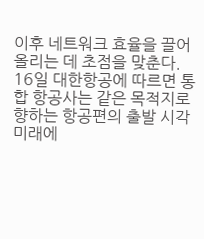이후 네트워크 효율을 끌어올리는 데 초점을 맞춘다.
16일 대한항공에 따르면 통합 항공사는 같은 목적지로 향하는 항공편의 출발 시각
미래에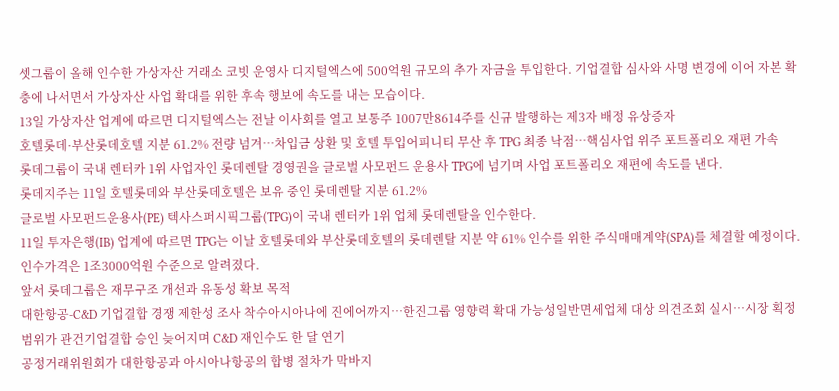셋그룹이 올해 인수한 가상자산 거래소 코빗 운영사 디지털엑스에 500억원 규모의 추가 자금을 투입한다. 기업결합 심사와 사명 변경에 이어 자본 확충에 나서면서 가상자산 사업 확대를 위한 후속 행보에 속도를 내는 모습이다.
13일 가상자산 업계에 따르면 디지털엑스는 전날 이사회를 열고 보통주 1007만8614주를 신규 발행하는 제3자 배정 유상증자
호텔롯데·부산롯데호텔 지분 61.2% 전량 넘겨…차입금 상환 및 호텔 투입어피니티 무산 후 TPG 최종 낙점…핵심사업 위주 포트폴리오 재편 가속
롯데그룹이 국내 렌터카 1위 사업자인 롯데렌탈 경영권을 글로벌 사모펀드 운용사 TPG에 넘기며 사업 포트폴리오 재편에 속도를 낸다.
롯데지주는 11일 호텔롯데와 부산롯데호텔은 보유 중인 롯데렌탈 지분 61.2%
글로벌 사모펀드운용사(PE) 텍사스퍼시픽그룹(TPG)이 국내 렌터카 1위 업체 롯데렌탈을 인수한다.
11일 투자은행(IB) 업계에 따르면 TPG는 이날 호텔롯데와 부산롯데호텔의 롯데렌탈 지분 약 61% 인수를 위한 주식매매계약(SPA)를 체결할 예정이다. 인수가격은 1조3000억원 수준으로 알려졌다.
앞서 롯데그룹은 재무구조 개선과 유동성 확보 목적
대한항공-C&D 기업결합 경쟁 제한성 조사 착수아시아나에 진에어까지…한진그룹 영향력 확대 가능성일반면세업체 대상 의견조회 실시⋯시장 획정 범위가 관건기업결합 승인 늦어지며 C&D 재인수도 한 달 연기
공정거래위원회가 대한항공과 아시아나항공의 합병 절차가 막바지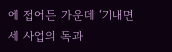에 접어든 가운데 ‘기내면세 사업의 독과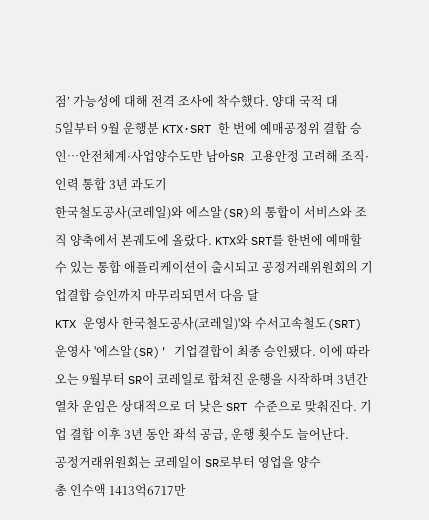점’ 가능성에 대해 전격 조사에 착수했다. 양대 국적 대
5일부터 9월 운행분 KTX·SRT 한 번에 예매공정위 결합 승인…안전체계·사업양수도만 남아SR 고용안정 고려해 조직·인력 통합 3년 과도기
한국철도공사(코레일)와 에스알(SR)의 통합이 서비스와 조직 양축에서 본궤도에 올랐다. KTX와 SRT를 한번에 예매할 수 있는 통합 애플리케이션이 출시되고 공정거래위원회의 기업결합 승인까지 마무리되면서 다음 달
KTX 운영사 한국철도공사(코레일)'와 수서고속철도(SRT) 운영사 '에스알(SR)' 기업결합이 최종 승인됐다. 이에 따라 오는 9월부터 SR이 코레일로 합쳐진 운행을 시작하며 3년간 열차 운임은 상대적으로 더 낮은 SRT 수준으로 맞춰진다. 기업 결합 이후 3년 동안 좌석 공급, 운행 횟수도 늘어난다.
공정거래위원회는 코레일이 SR로부터 영업을 양수
총 인수액 1413억6717만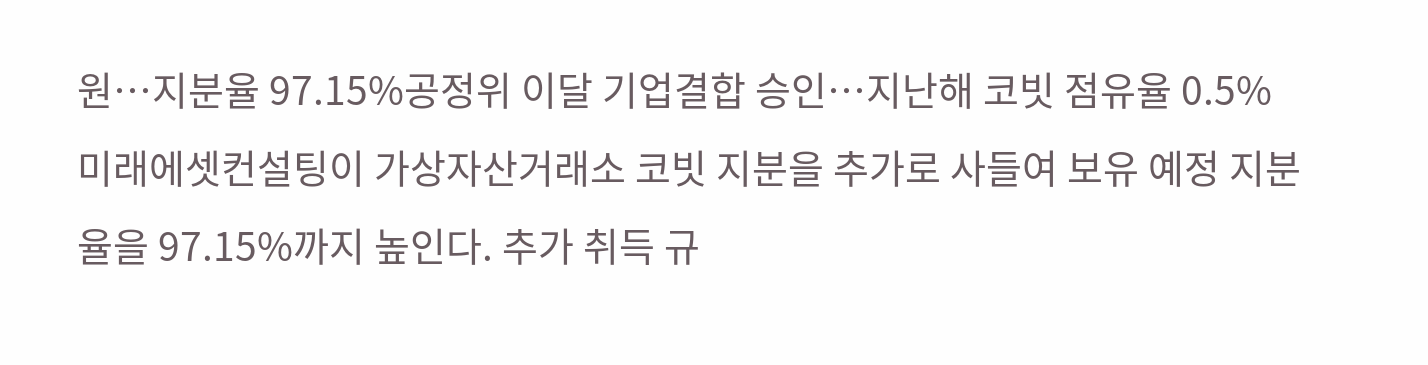원…지분율 97.15%공정위 이달 기업결합 승인…지난해 코빗 점유율 0.5%
미래에셋컨설팅이 가상자산거래소 코빗 지분을 추가로 사들여 보유 예정 지분율을 97.15%까지 높인다. 추가 취득 규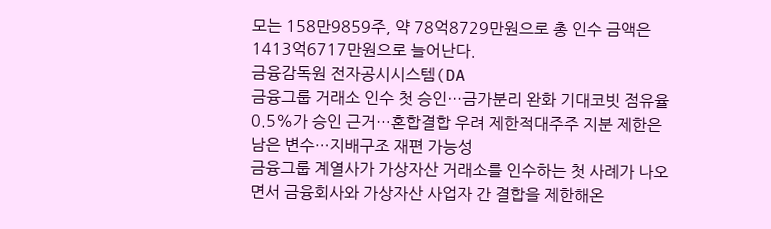모는 158만9859주, 약 78억8729만원으로 총 인수 금액은 1413억6717만원으로 늘어난다.
금융감독원 전자공시시스템(DA
금융그룹 거래소 인수 첫 승인…금가분리 완화 기대코빗 점유율 0.5%가 승인 근거…혼합결합 우려 제한적대주주 지분 제한은 남은 변수…지배구조 재편 가능성
금융그룹 계열사가 가상자산 거래소를 인수하는 첫 사례가 나오면서 금융회사와 가상자산 사업자 간 결합을 제한해온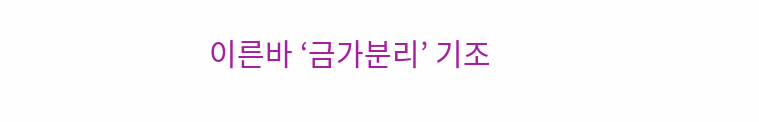이른바 ‘금가분리’ 기조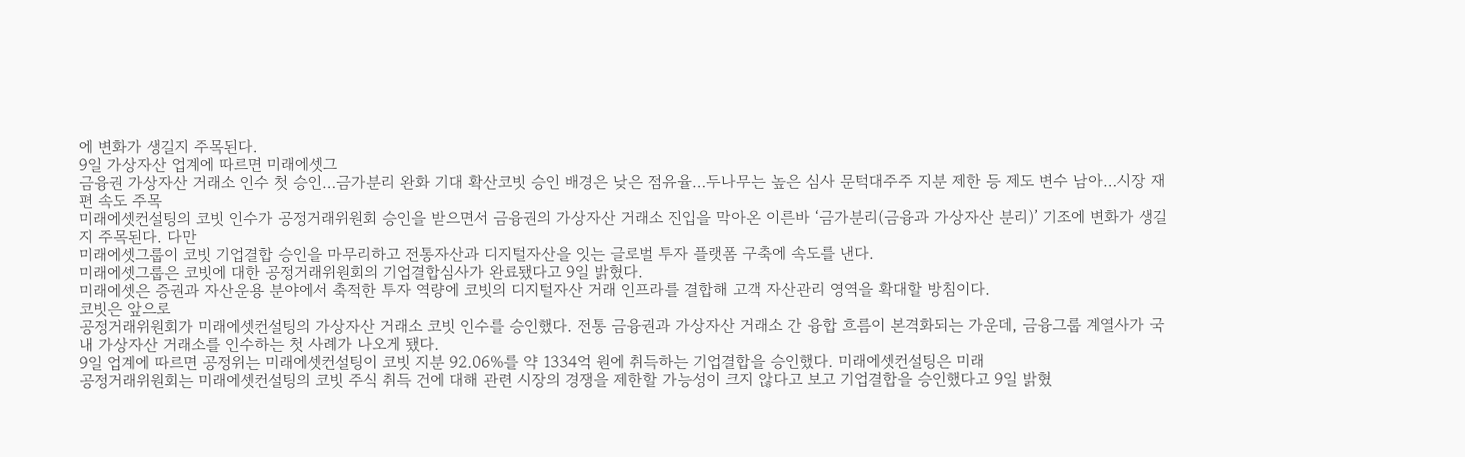에 변화가 생길지 주목된다.
9일 가상자산 업계에 따르면 미래에셋그
금융권 가상자산 거래소 인수 첫 승인…금가분리 완화 기대 확산코빗 승인 배경은 낮은 점유율…두나무는 높은 심사 문턱대주주 지분 제한 등 제도 변수 남아…시장 재편 속도 주목
미래에셋컨설팅의 코빗 인수가 공정거래위원회 승인을 받으면서 금융권의 가상자산 거래소 진입을 막아온 이른바 ‘금가분리(금융과 가상자산 분리)’ 기조에 변화가 생길지 주목된다. 다만
미래에셋그룹이 코빗 기업결합 승인을 마무리하고 전통자산과 디지털자산을 잇는 글로벌 투자 플랫폼 구축에 속도를 낸다.
미래에셋그룹은 코빗에 대한 공정거래위원회의 기업결합심사가 완료됐다고 9일 밝혔다.
미래에셋은 증권과 자산운용 분야에서 축적한 투자 역량에 코빗의 디지털자산 거래 인프라를 결합해 고객 자산관리 영역을 확대할 방침이다.
코빗은 앞으로
공정거래위원회가 미래에셋컨설팅의 가상자산 거래소 코빗 인수를 승인했다. 전통 금융권과 가상자산 거래소 간 융합 흐름이 본격화되는 가운데, 금융그룹 계열사가 국내 가상자산 거래소를 인수하는 첫 사례가 나오게 됐다.
9일 업계에 따르면 공정위는 미래에셋컨설팅이 코빗 지분 92.06%를 약 1334억 원에 취득하는 기업결합을 승인했다. 미래에셋컨설팅은 미래
공정거래위원회는 미래에셋컨설팅의 코빗 주식 취득 건에 대해 관련 시장의 경쟁을 제한할 가능성이 크지 않다고 보고 기업결합을 승인했다고 9일 밝혔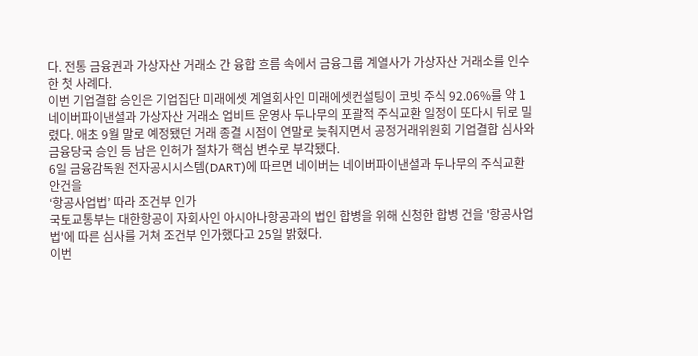다. 전통 금융권과 가상자산 거래소 간 융합 흐름 속에서 금융그룹 계열사가 가상자산 거래소를 인수한 첫 사례다.
이번 기업결합 승인은 기업집단 미래에셋 계열회사인 미래에셋컨설팅이 코빗 주식 92.06%를 약 1
네이버파이낸셜과 가상자산 거래소 업비트 운영사 두나무의 포괄적 주식교환 일정이 또다시 뒤로 밀렸다. 애초 9월 말로 예정됐던 거래 종결 시점이 연말로 늦춰지면서 공정거래위원회 기업결합 심사와 금융당국 승인 등 남은 인허가 절차가 핵심 변수로 부각됐다.
6일 금융감독원 전자공시시스템(DART)에 따르면 네이버는 네이버파이낸셜과 두나무의 주식교환 안건을
‘항공사업법’ 따라 조건부 인가
국토교통부는 대한항공이 자회사인 아시아나항공과의 법인 합병을 위해 신청한 합병 건을 '항공사업법'에 따른 심사를 거쳐 조건부 인가했다고 25일 밝혔다.
이번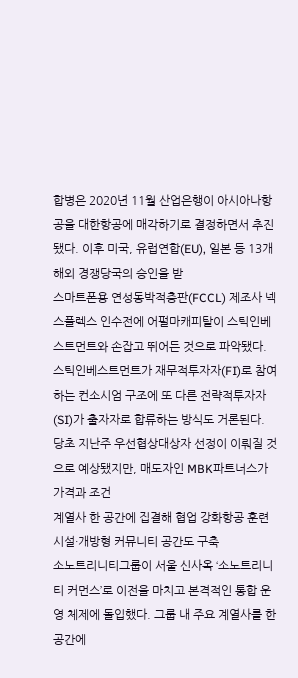합병은 2020년 11월 산업은행이 아시아나항공을 대한항공에 매각하기로 결정하면서 추진됐다. 이후 미국, 유럽연합(EU), 일본 등 13개 해외 경쟁당국의 승인을 받
스마트폰용 연성동박적층판(FCCL) 제조사 넥스플렉스 인수전에 어펄마캐피탈이 스틱인베스트먼트와 손잡고 뛰어든 것으로 파악됐다. 스틱인베스트먼트가 재무적투자자(FI)로 참여하는 컨소시엄 구조에 또 다른 전략적투자자(SI)가 출자자로 합류하는 방식도 거론된다. 당초 지난주 우선협상대상자 선정이 이뤄질 것으로 예상됐지만, 매도자인 MBK파트너스가 가격과 조건
계열사 한 공간에 집결해 협업 강화항공 훈련시설·개방형 커뮤니티 공간도 구축
소노트리니티그룹이 서울 신사옥 ‘소노트리니티 커먼스’로 이전을 마치고 본격적인 통합 운영 체제에 돌입했다. 그룹 내 주요 계열사를 한 공간에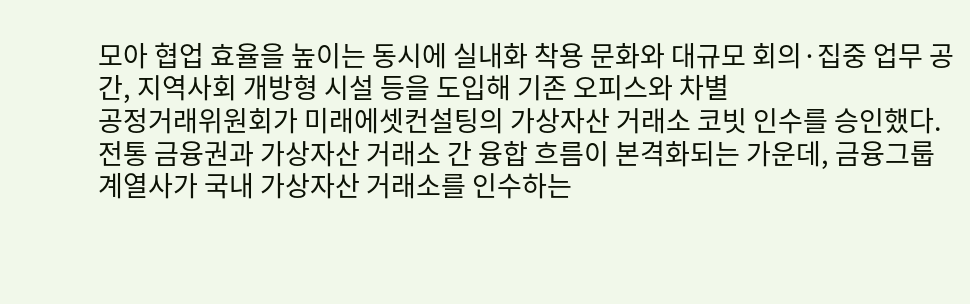모아 협업 효율을 높이는 동시에 실내화 착용 문화와 대규모 회의·집중 업무 공간, 지역사회 개방형 시설 등을 도입해 기존 오피스와 차별
공정거래위원회가 미래에셋컨설팅의 가상자산 거래소 코빗 인수를 승인했다. 전통 금융권과 가상자산 거래소 간 융합 흐름이 본격화되는 가운데, 금융그룹 계열사가 국내 가상자산 거래소를 인수하는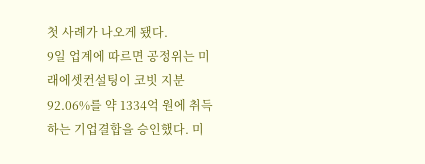첫 사례가 나오게 됐다.
9일 업계에 따르면 공정위는 미래에셋컨설팅이 코빗 지분 92.06%를 약 1334억 원에 취득하는 기업결합을 승인했다. 미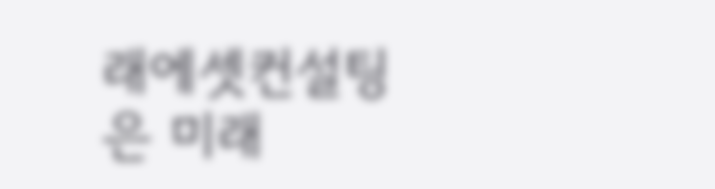래에셋컨설팅은 미래